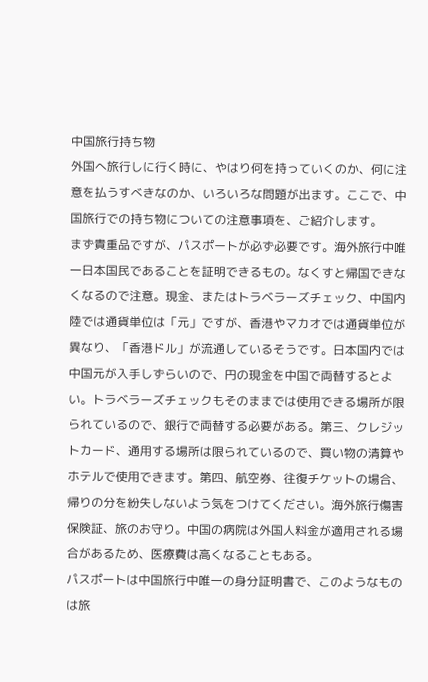中国旅行持ち物
外国へ旅行しに行く時に、やはり何を持っていくのか、何に注意を払うすべきなのか、いろいろな問題が出ます。ここで、中国旅行での持ち物についての注意事項を、ご紹介します。
まず貴重品ですが、パスポートが必ず必要です。海外旅行中唯一日本国民であることを証明できるもの。なくすと帰国できなくなるので注意。現金、またはトラベラーズチェック、中国内陸では通貨単位は「元」ですが、香港やマカオでは通貨単位が異なり、「香港ドル」が流通しているそうです。日本国内では中国元が入手しずらいので、円の現金を中国で両替するとよい。トラベラーズチェックもそのままでは使用できる場所が限られているので、銀行で両替する必要がある。第三、クレジットカード、通用する場所は限られているので、買い物の清算やホテルで使用できます。第四、航空券、往復チケットの場合、帰りの分を紛失しないよう気をつけてください。海外旅行傷害保険証、旅のお守り。中国の病院は外国人料金が適用される場合があるため、医療費は高くなることもある。
パスポートは中国旅行中唯一の身分証明書で、このようなものは旅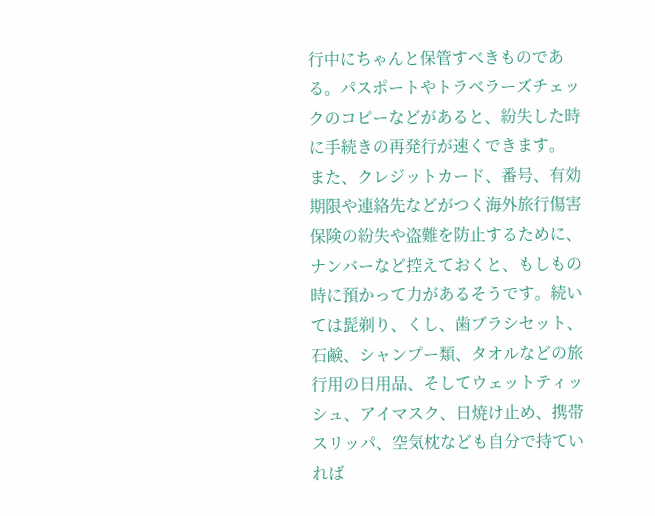行中にちゃんと保管すべきものである。パスポートやトラベラーズチェックのコピーなどがあると、紛失した時に手続きの再発行が速くできます。
また、クレジットカード、番号、有効期限や連絡先などがつく海外旅行傷害保険の紛失や盗難を防止するために、ナンバーなど控えておくと、もしもの時に預かって力があるそうです。続いては髭剃り、くし、歯ブラシセット、石鹸、シャンプー類、タオルなどの旅行用の日用品、そしてウェットティッシュ、アイマスク、日焼け止め、携帯スリッパ、空気枕なども自分で持ていれば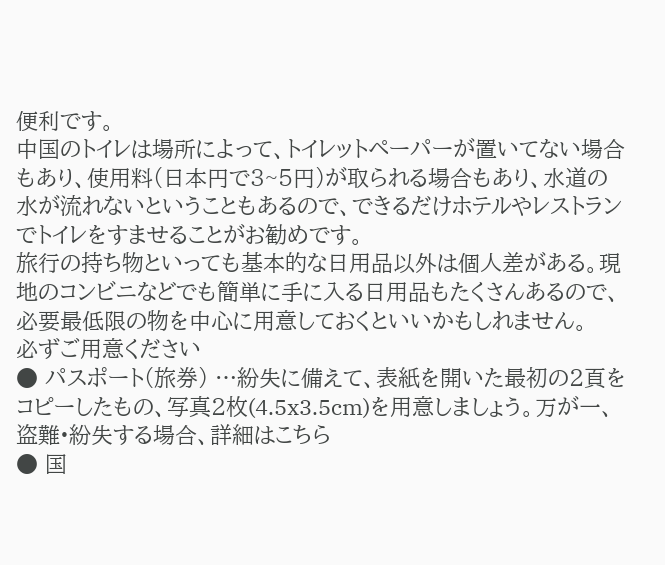便利です。
中国のトイレは場所によって、トイレットペーパーが置いてない場合もあり、使用料(日本円で3~5円)が取られる場合もあり、水道の水が流れないということもあるので、できるだけホテルやレストランでトイレをすませることがお勧めです。
旅行の持ち物といっても基本的な日用品以外は個人差がある。現地のコンビニなどでも簡単に手に入る日用品もたくさんあるので、必要最低限の物を中心に用意しておくといいかもしれません。
必ずご用意ください
● パスポート(旅券) …紛失に備えて、表紙を開いた最初の2頁をコピーしたもの、写真2枚(4.5x3.5cm)を用意しましょう。万が一、盗難•紛失する場合、詳細はこちら
● 国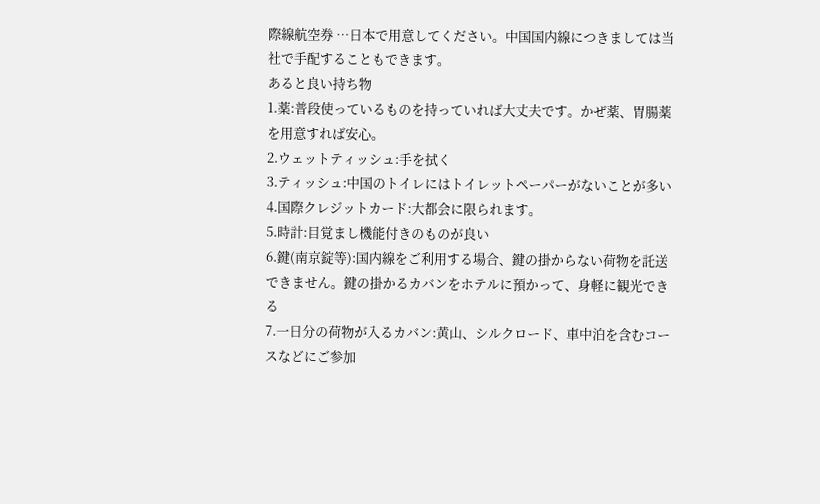際線航空券 …日本で用意してください。中国国内線につきましては当社で手配することもできます。
あると良い持ち物
1.薬:普段使っているものを持っていれば大丈夫です。かぜ薬、胃腸薬を用意すれば安心。
2.ウェットティッシュ:手を拭く
3.ティッシュ:中国のトイレにはトイレットペーパーがないことが多い
4.国際クレジットカード:大都会に限られます。
5.時計:目覚まし機能付きのものが良い
6.鍵(南京錠等):国内線をご利用する場合、鍵の掛からない荷物を託送できません。鍵の掛かるカバンをホテルに預かって、身軽に観光できる
7.一日分の荷物が入るカバン:黄山、シルクロード、車中泊を含むコースなどにご参加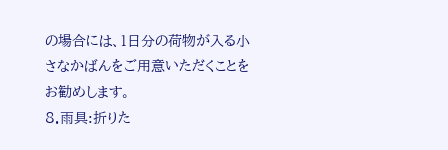の場合には、1日分の荷物が入る小さなかばんをご用意いただくことをお勧めします。
8.雨具:折りた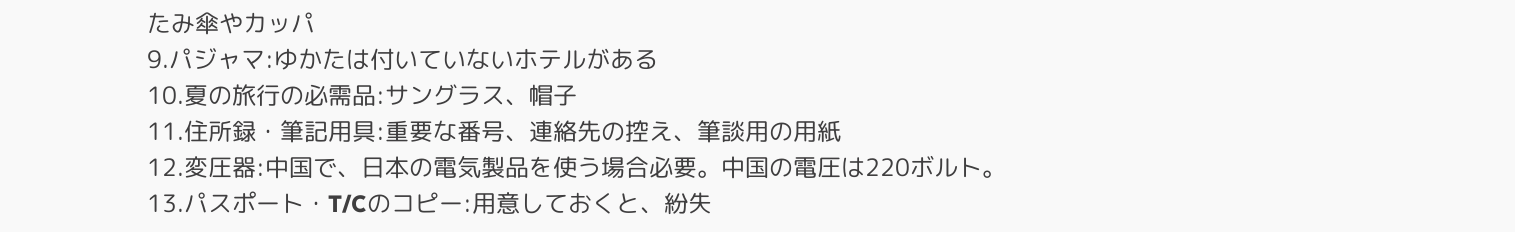たみ傘やカッパ
9.パジャマ:ゆかたは付いていないホテルがある
10.夏の旅行の必需品:サングラス、帽子
11.住所録・筆記用具:重要な番号、連絡先の控え、筆談用の用紙
12.変圧器:中国で、日本の電気製品を使う場合必要。中国の電圧は220ボルト。
13.パスポート・T/Cのコピー:用意しておくと、紛失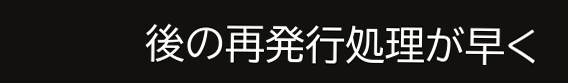後の再発行処理が早く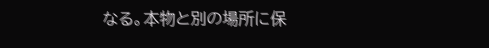なる。本物と別の場所に保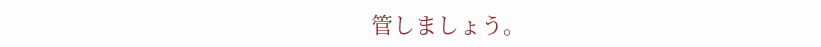管しましょう。